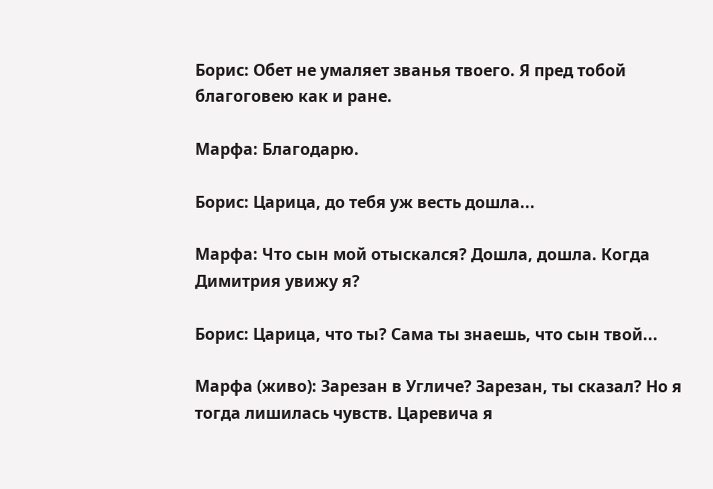Борис: Обет не умаляет званья твоего. Я пред тобой благоговею как и ране.

Марфа: Благодарю.

Борис: Царица, до тебя уж весть дошла...

Марфа: Что сын мой отыскался? Дошла, дошла. Когда Димитрия увижу я?

Борис: Царица, что ты? Сама ты знаешь, что сын твой...

Марфа (живо): Зарезан в Угличе? Зарезан, ты сказал? Но я тогда лишилась чувств. Царевича я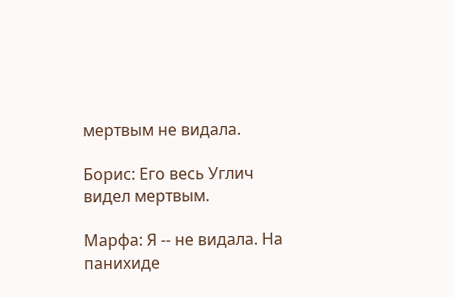мертвым не видала.

Борис: Его весь Углич видел мертвым.

Марфа: Я -- не видала. На панихиде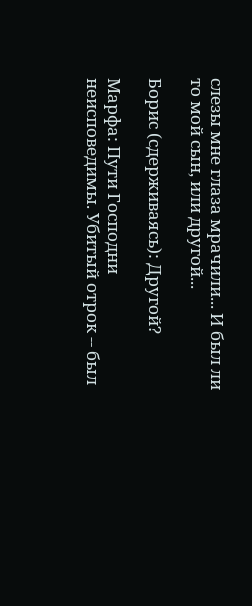слезы мне глаза мрачили... И был ли то мой сын, или другой...

Борис (сдерживаясь): Другой?

Марфа: Пути Господни неисповедимы. Убитый отрок -- был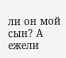ли он мой сын? А ежели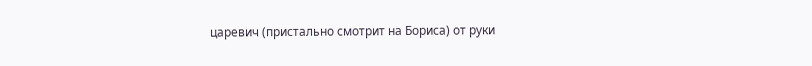царевич (пристально смотрит на Бориса) от руки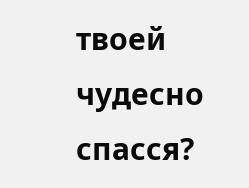твоей чудесно спасся?